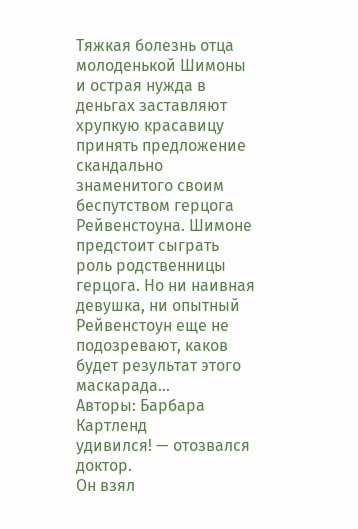Тяжкая болезнь отца молоденькой Шимоны и острая нужда в деньгах заставляют хрупкую красавицу принять предложение скандально знаменитого своим беспутством герцога Рейвенстоуна. Шимоне предстоит сыграть роль родственницы герцога. Но ни наивная девушка, ни опытный Рейвенстоун еще не подозревают, каков будет результат этого маскарада…
Авторы: Барбара Картленд
удивился! — отозвался доктор.
Он взял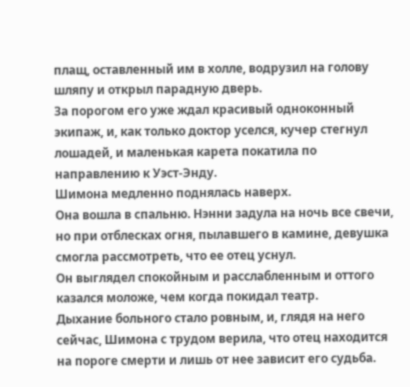плащ, оставленный им в холле, водрузил на голову шляпу и открыл парадную дверь.
За порогом его уже ждал красивый одноконный экипаж, и, как только доктор уселся, кучер стегнул лошадей, и маленькая карета покатила по направлению к Уэст-Энду.
Шимона медленно поднялась наверх.
Она вошла в спальню. Нэнни задула на ночь все свечи, но при отблесках огня, пылавшего в камине, девушка смогла рассмотреть, что ее отец уснул.
Он выглядел спокойным и расслабленным и оттого казался моложе, чем когда покидал театр.
Дыхание больного стало ровным, и, глядя на него сейчас, Шимона с трудом верила, что отец находится на пороге смерти и лишь от нее зависит его судьба.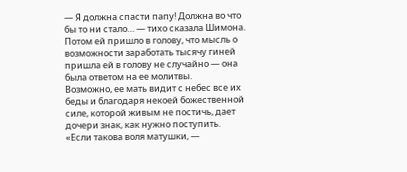— Я должна спасти папу! Должна во что бы то ни стало… — тихо сказала Шимона.
Потом ей пришло в голову, что мысль о возможности заработать тысячу гиней пришла ей в голову не случайно — она была ответом на ее молитвы.
Возможно, ее мать видит с небес все их беды и благодаря некоей божественной силе, которой живым не постичь, дает дочери знак, как нужно поступить.
«Если такова воля матушки, —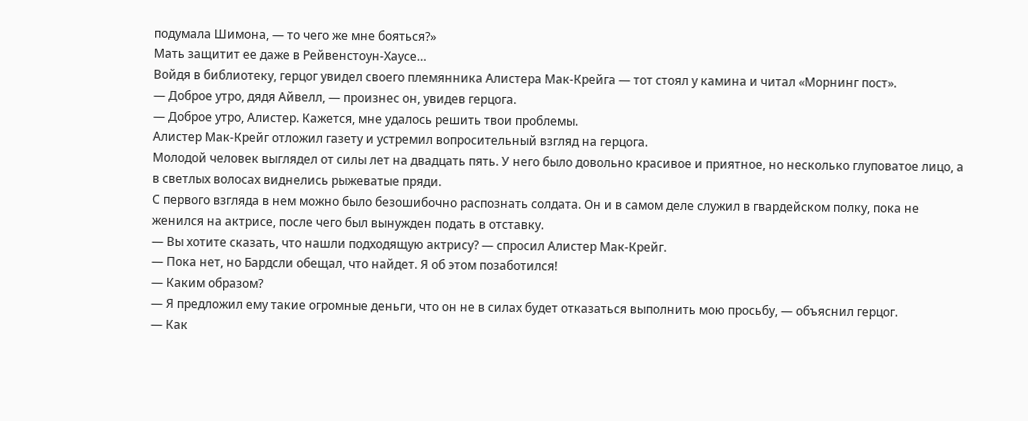подумала Шимона, — то чего же мне бояться?»
Мать защитит ее даже в Рейвенстоун-Хаусе…
Войдя в библиотеку, герцог увидел своего племянника Алистера Мак-Крейга — тот стоял у камина и читал «Морнинг пост».
— Доброе утро, дядя Айвелл, — произнес он, увидев герцога.
— Доброе утро, Алистер. Кажется, мне удалось решить твои проблемы.
Алистер Мак-Крейг отложил газету и устремил вопросительный взгляд на герцога.
Молодой человек выглядел от силы лет на двадцать пять. У него было довольно красивое и приятное, но несколько глуповатое лицо, а в светлых волосах виднелись рыжеватые пряди.
С первого взгляда в нем можно было безошибочно распознать солдата. Он и в самом деле служил в гвардейском полку, пока не женился на актрисе, после чего был вынужден подать в отставку.
— Вы хотите сказать, что нашли подходящую актрису? — спросил Алистер Мак-Крейг.
— Пока нет, но Бардсли обещал, что найдет. Я об этом позаботился!
— Каким образом?
— Я предложил ему такие огромные деньги, что он не в силах будет отказаться выполнить мою просьбу, — объяснил герцог.
— Как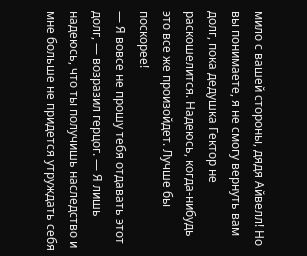мило с вашей стороны, дядя Айвелл! Но вы понимаете, я не смогу вернуть вам долг, пока дедушка Гектор не раскошелится. Надеюсь, когда-нибудь это все же произойдет. Лучше бы поскорее!
— Я вовсе не прошу тебя отдавать этот долг, — возразил герцог. — Я лишь надеюсь, что ты получишь наследство и мне больше не придется утруждать себя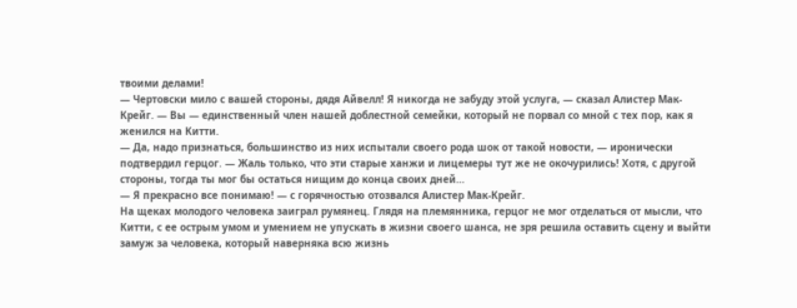твоими делами!
— Чертовски мило с вашей стороны, дядя Айвелл! Я никогда не забуду этой услуга, — сказал Алистер Мак-Крейг. — Вы — единственный член нашей доблестной семейки, который не порвал со мной с тех пор, как я женился на Китти.
— Да, надо признаться, большинство из них испытали своего рода шок от такой новости, — иронически подтвердил герцог. — Жаль только, что эти старые ханжи и лицемеры тут же не окочурились! Хотя, с другой стороны, тогда ты мог бы остаться нищим до конца своих дней…
— Я прекрасно все понимаю! — с горячностью отозвался Алистер Мак-Крейг.
На щеках молодого человека заиграл румянец. Глядя на племянника, герцог не мог отделаться от мысли, что Китти, с ее острым умом и умением не упускать в жизни своего шанса, не зря решила оставить сцену и выйти замуж за человека, который наверняка всю жизнь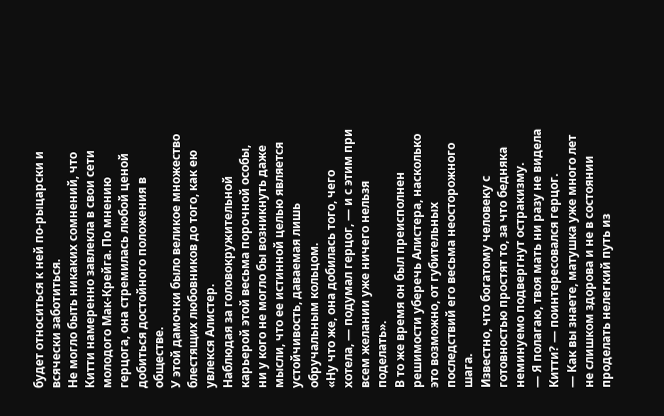будет относиться к ней по-рыцарски и всячески заботиться.
Не могло быть никаких сомнений, что Китти намеренно завлекла в свои сети молодого Мак-Крейга. По мнению герцога, она стремилась любой ценой добиться достойного положения в обществе.
У этой дамочки было великое множество блестящих любовников до того, как ею увлекся Алистер.
Наблюдая за головокружительной карьерой этой весьма порочной особы, ни у кого не могло бы возникнуть даже мысли, что ее истинной целью является устойчивость, даваемая лишь обручальным кольцом.
«Ну что же, она добилась того, чего хотела, — подумал герцог, — и с этим при всем желании уже ничего нельзя поделать».
В то же время он был преисполнен решимости уберечь Алистера, насколько это возможно, от губительных последствий его весьма неосторожного шага.
Известно, что богатому человеку с готовностью простят то, за что бедняка неминуемо подвергнут остракизму.
— Я полагаю, твоя мать ни разу не видела Китти? — поинтересовался герцог.
— Как вы знаете, матушка уже много лет не слишком здорова и не в состоянии проделать нелегкий путь из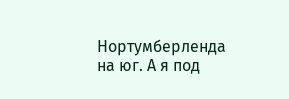Нортумберленда на юг. А я под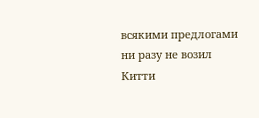всякими предлогами ни разу не возил Китти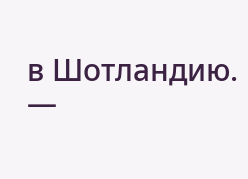в Шотландию.
—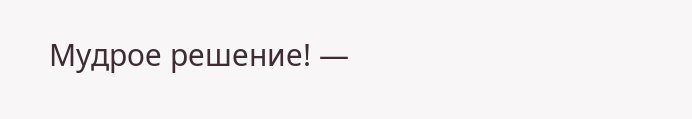Мудрое решение! —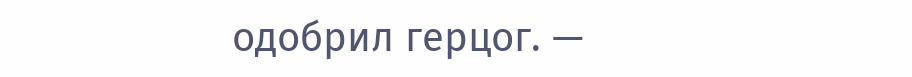одобрил герцог. —